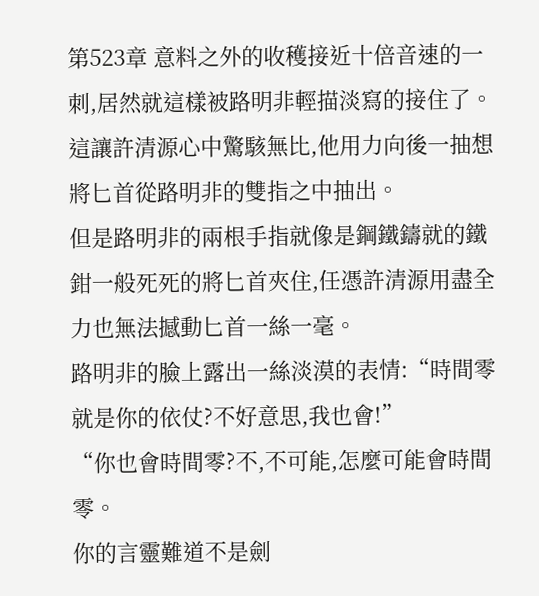第523章 意料之外的收穫接近十倍音速的一刺,居然就這樣被路明非輕描淡寫的接住了。
這讓許清源心中驚駭無比,他用力向後一抽想將匕首從路明非的雙指之中抽出。
但是路明非的兩根手指就像是鋼鐵鑄就的鐵鉗一般死死的將匕首夾住,任憑許清源用盡全力也無法撼動匕首一絲一毫。
路明非的臉上露出一絲淡漠的表情:“時間零就是你的依仗?不好意思,我也會!”
“你也會時間零?不,不可能,怎麼可能會時間零。
你的言靈難道不是劍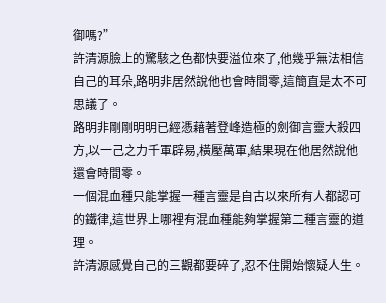御嗎?”
許清源臉上的驚駭之色都快要溢位來了,他幾乎無法相信自己的耳朵,路明非居然說他也會時間零,這簡直是太不可思議了。
路明非剛剛明明已經憑藉著登峰造極的劍御言靈大殺四方,以一己之力千軍辟易,橫壓萬軍,結果現在他居然說他還會時間零。
一個混血種只能掌握一種言靈是自古以來所有人都認可的鐵律,這世界上哪裡有混血種能夠掌握第二種言靈的道理。
許清源感覺自己的三觀都要碎了,忍不住開始懷疑人生。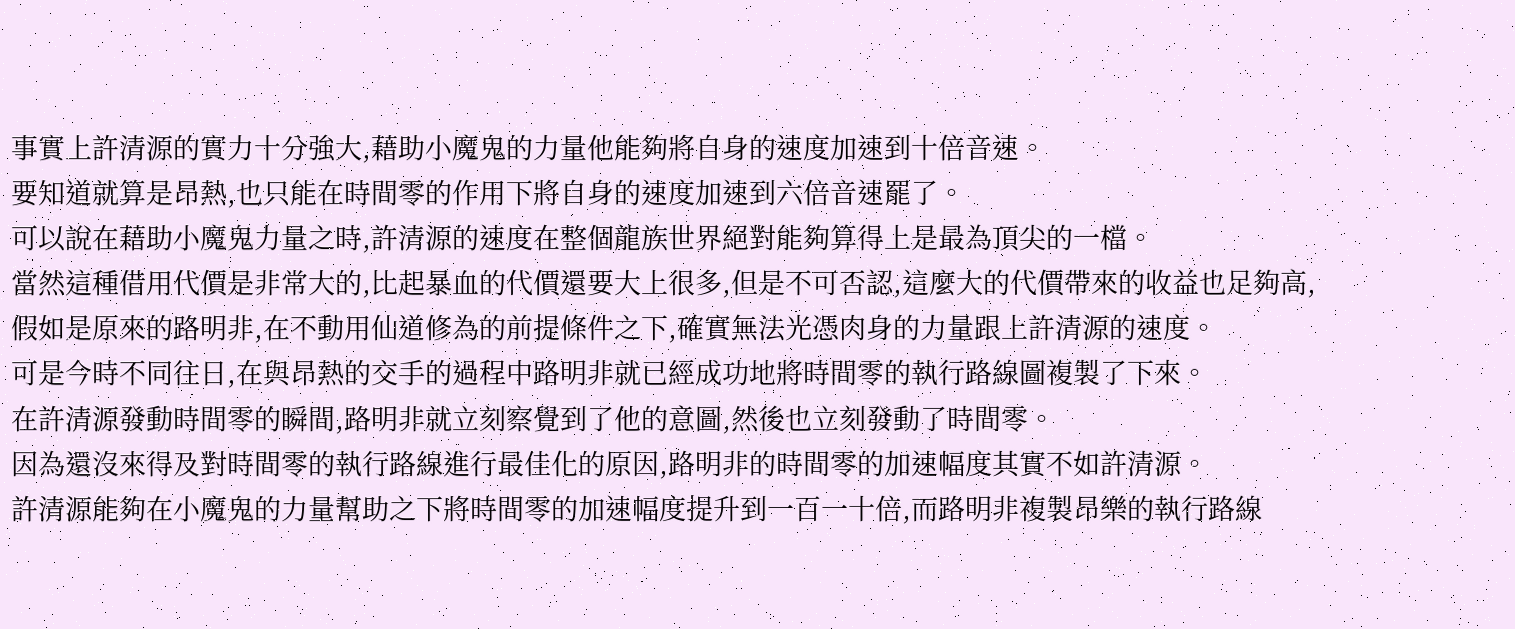事實上許清源的實力十分強大,藉助小魔鬼的力量他能夠將自身的速度加速到十倍音速。
要知道就算是昂熱,也只能在時間零的作用下將自身的速度加速到六倍音速罷了。
可以說在藉助小魔鬼力量之時,許清源的速度在整個龍族世界絕對能夠算得上是最為頂尖的一檔。
當然這種借用代價是非常大的,比起暴血的代價還要大上很多,但是不可否認,這麼大的代價帶來的收益也足夠高,
假如是原來的路明非,在不動用仙道修為的前提條件之下,確實無法光憑肉身的力量跟上許清源的速度。
可是今時不同往日,在與昂熱的交手的過程中路明非就已經成功地將時間零的執行路線圖複製了下來。
在許清源發動時間零的瞬間,路明非就立刻察覺到了他的意圖,然後也立刻發動了時間零。
因為還沒來得及對時間零的執行路線進行最佳化的原因,路明非的時間零的加速幅度其實不如許清源。
許清源能夠在小魔鬼的力量幫助之下將時間零的加速幅度提升到一百一十倍,而路明非複製昂樂的執行路線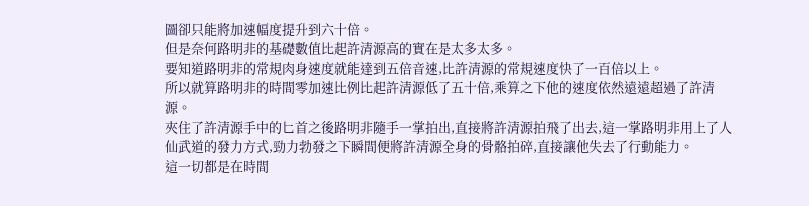圖卻只能將加速幅度提升到六十倍。
但是奈何路明非的基礎數值比起許清源高的實在是太多太多。
要知道路明非的常規肉身速度就能達到五倍音速,比許清源的常規速度快了一百倍以上。
所以就算路明非的時間零加速比例比起許清源低了五十倍,乘算之下他的速度依然遠遠超過了許清源。
夾住了許清源手中的匕首之後路明非隨手一掌拍出,直接將許清源拍飛了出去,這一掌路明非用上了人仙武道的發力方式,勁力勃發之下瞬間便將許清源全身的骨骼拍碎,直接讓他失去了行動能力。
這一切都是在時間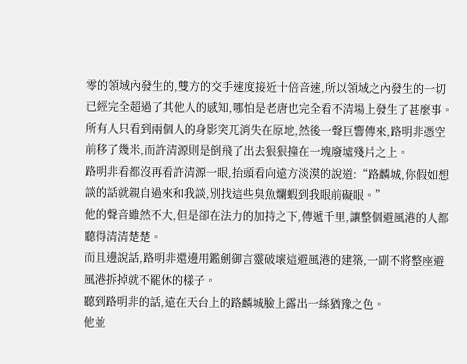零的領域內發生的,雙方的交手速度接近十倍音速,所以領域之內發生的一切已經完全超過了其他人的感知,哪怕是老唐也完全看不清場上發生了甚麼事。
所有人只看到兩個人的身影突兀消失在原地,然後一聲巨響傳來,路明非憑空前移了幾米,而許清源則是倒飛了出去狠狠撞在一塊廢墟殘片之上。
路明非看都沒再看許清源一眼,抬頭看向遠方淡漠的說道:“路麟城,你假如想談的話就親自過來和我談,別找這些臭魚爛蝦到我眼前礙眼。”
他的聲音雖然不大,但是卻在法力的加持之下,傳遞千里,讓整個避風港的人都聽得清清楚楚。
而且邊說話,路明非還邊用鑑劍御言靈破壞這避風港的建築,一副不將整座避風港拆掉就不罷休的樣子。
聽到路明非的話,遠在天台上的路麟城臉上露出一絲猶豫之色。
他並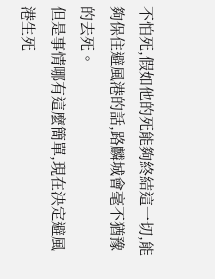不怕死,假如他的死能夠終結這一切,能夠保住避風港的話,路麟城會毫不猶豫的去死。
但是事情哪有這麼簡單,現在決定避風港生死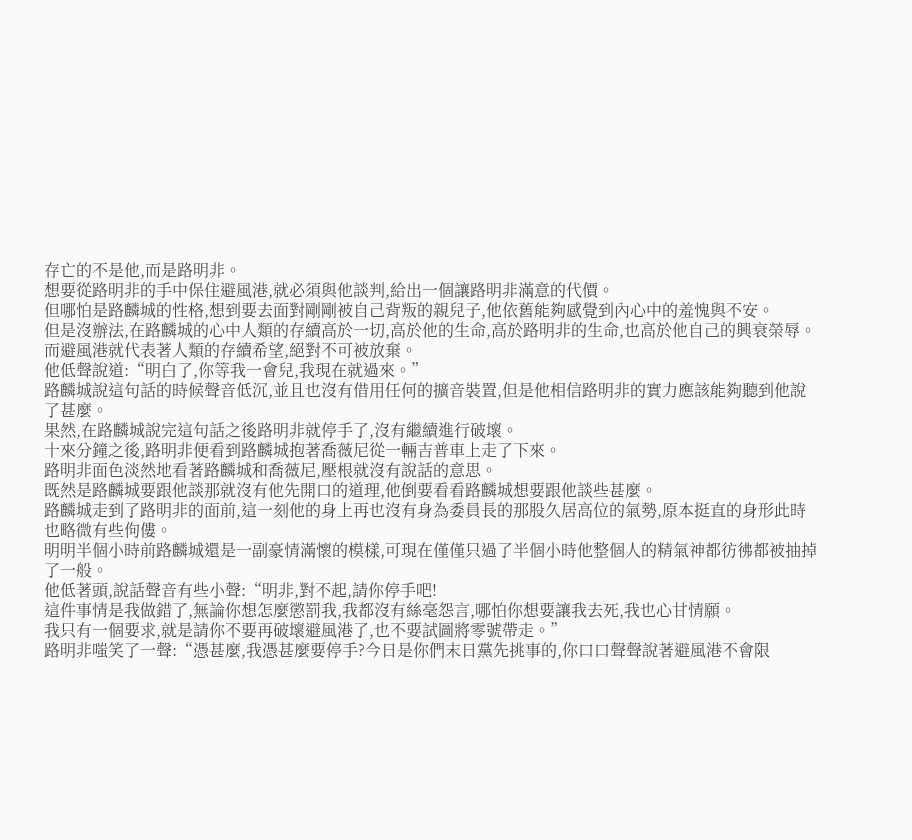存亡的不是他,而是路明非。
想要從路明非的手中保住避風港,就必須與他談判,給出一個讓路明非滿意的代價。
但哪怕是路麟城的性格,想到要去面對剛剛被自己背叛的親兒子,他依舊能夠感覺到內心中的羞愧與不安。
但是沒辦法,在路麟城的心中人類的存續高於一切,高於他的生命,高於路明非的生命,也高於他自己的興衰榮辱。
而避風港就代表著人類的存續希望,絕對不可被放棄。
他低聲說道:“明白了,你等我一會兒,我現在就過來。”
路麟城說這句話的時候聲音低沉,並且也沒有借用任何的擴音裝置,但是他相信路明非的實力應該能夠聽到他說了甚麼。
果然,在路麟城說完這句話之後路明非就停手了,沒有繼續進行破壞。
十來分鐘之後,路明非便看到路麟城抱著喬薇尼從一輛吉普車上走了下來。
路明非面色淡然地看著路麟城和喬薇尼,壓根就沒有說話的意思。
既然是路麟城要跟他談那就沒有他先開口的道理,他倒要看看路麟城想要跟他談些甚麼。
路麟城走到了路明非的面前,這一刻他的身上再也沒有身為委員長的那股久居高位的氣勢,原本挺直的身形此時也略微有些佝僂。
明明半個小時前路麟城還是一副豪情滿懷的模樣,可現在僅僅只過了半個小時他整個人的精氣神都彷彿都被抽掉了一般。
他低著頭,說話聲音有些小聲:“明非,對不起,請你停手吧!
這件事情是我做錯了,無論你想怎麼懲罰我,我都沒有絲毫怨言,哪怕你想要讓我去死,我也心甘情願。
我只有一個要求,就是請你不要再破壞避風港了,也不要試圖將零號帶走。”
路明非嗤笑了一聲:“憑甚麼,我憑甚麼要停手?今日是你們末日黨先挑事的,你口口聲聲說著避風港不會限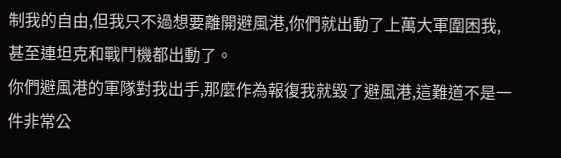制我的自由,但我只不過想要離開避風港,你們就出動了上萬大軍圍困我,甚至連坦克和戰鬥機都出動了。
你們避風港的軍隊對我出手,那麼作為報復我就毀了避風港,這難道不是一件非常公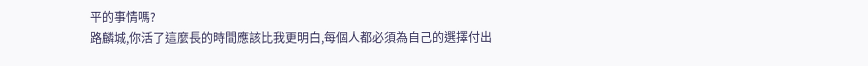平的事情嗎?
路麟城,你活了這麼長的時間應該比我更明白,每個人都必須為自己的選擇付出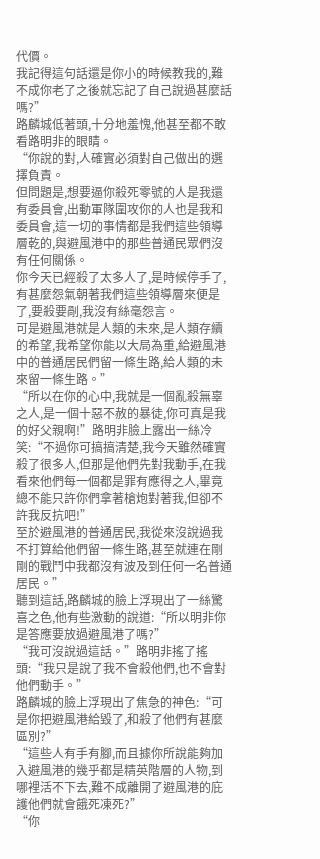代價。
我記得這句話還是你小的時候教我的,難不成你老了之後就忘記了自己說過甚麼話嗎?”
路麟城低著頭,十分地羞愧,他甚至都不敢看路明非的眼睛。
“你說的對,人確實必須對自己做出的選擇負責。
但問題是,想要逼你殺死零號的人是我還有委員會,出動軍隊圍攻你的人也是我和委員會,這一切的事情都是我們這些領導層乾的,與避風港中的那些普通民眾們沒有任何關係。
你今天已經殺了太多人了,是時候停手了,有甚麼怨氣朝著我們這些領導層來便是了,要殺要剮,我沒有絲毫怨言。
可是避風港就是人類的未來,是人類存續的希望,我希望你能以大局為重,給避風港中的普通居民們留一條生路,給人類的未來留一條生路。”
“所以在你的心中,我就是一個亂殺無辜之人,是一個十惡不赦的暴徒,你可真是我的好父親啊!”路明非臉上露出一絲冷笑:“不過你可搞搞清楚,我今天雖然確實殺了很多人,但那是他們先對我動手,在我看來他們每一個都是罪有應得之人,畢竟總不能只許你們拿著槍炮對著我,但卻不許我反抗吧!”
至於避風港的普通居民,我從來沒說過我不打算給他們留一條生路,甚至就連在剛剛的戰鬥中我都沒有波及到任何一名普通居民。”
聽到這話,路麟城的臉上浮現出了一絲驚喜之色,他有些激動的說道:“所以明非你是答應要放過避風港了嗎?”
“我可沒說過這話。”路明非搖了搖頭:“我只是說了我不會殺他們,也不會對他們動手。”
路麟城的臉上浮現出了焦急的神色:“可是你把避風港給毀了,和殺了他們有甚麼區別?”
“這些人有手有腳,而且據你所說能夠加入避風港的幾乎都是精英階層的人物,到哪裡活不下去,難不成離開了避風港的庇護他們就會餓死凍死?”
“你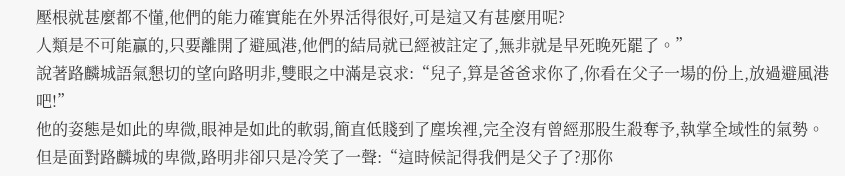壓根就甚麼都不懂,他們的能力確實能在外界活得很好,可是這又有甚麼用呢?
人類是不可能贏的,只要離開了避風港,他們的結局就已經被註定了,無非就是早死晚死罷了。”
說著路麟城語氣懇切的望向路明非,雙眼之中滿是哀求:“兒子,算是爸爸求你了,你看在父子一場的份上,放過避風港吧!”
他的姿態是如此的卑微,眼神是如此的軟弱,簡直低賤到了塵埃裡,完全沒有曾經那股生殺奪予,執掌全域性的氣勢。
但是面對路麟城的卑微,路明非卻只是冷笑了一聲:“這時候記得我們是父子了?那你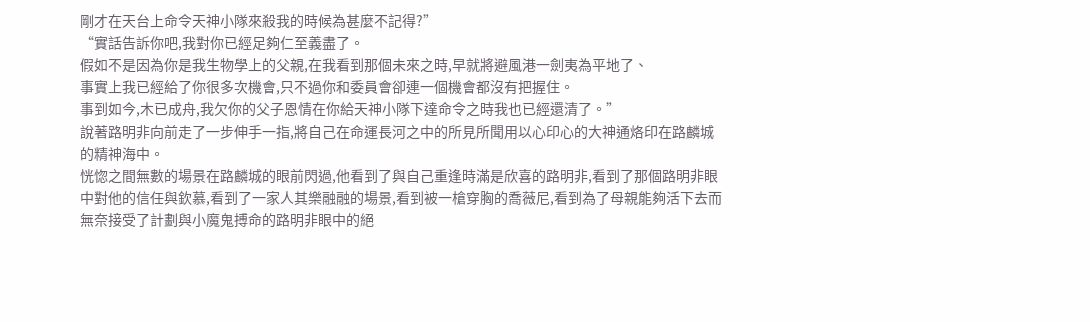剛才在天台上命令天神小隊來殺我的時候為甚麼不記得?”
“實話告訴你吧,我對你已經足夠仁至義盡了。
假如不是因為你是我生物學上的父親,在我看到那個未來之時,早就將避風港一劍夷為平地了、
事實上我已經給了你很多次機會,只不過你和委員會卻連一個機會都沒有把握住。
事到如今,木已成舟,我欠你的父子恩情在你給天神小隊下達命令之時我也已經還清了。”
說著路明非向前走了一步伸手一指,將自己在命運長河之中的所見所聞用以心印心的大神通烙印在路麟城的精神海中。
恍惚之間無數的場景在路麟城的眼前閃過,他看到了與自己重逢時滿是欣喜的路明非,看到了那個路明非眼中對他的信任與欽慕,看到了一家人其樂融融的場景,看到被一槍穿胸的喬薇尼,看到為了母親能夠活下去而無奈接受了計劃與小魔鬼搏命的路明非眼中的絕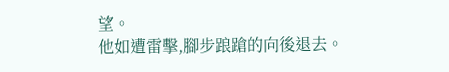望。
他如遭雷擊,腳步踉蹌的向後退去。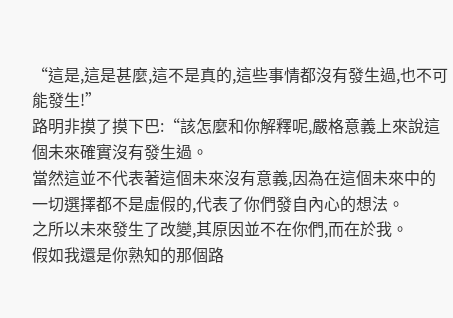“這是,這是甚麼,這不是真的,這些事情都沒有發生過,也不可能發生!”
路明非摸了摸下巴:“該怎麼和你解釋呢,嚴格意義上來說這個未來確實沒有發生過。
當然這並不代表著這個未來沒有意義,因為在這個未來中的一切選擇都不是虛假的,代表了你們發自內心的想法。
之所以未來發生了改變,其原因並不在你們,而在於我。
假如我還是你熟知的那個路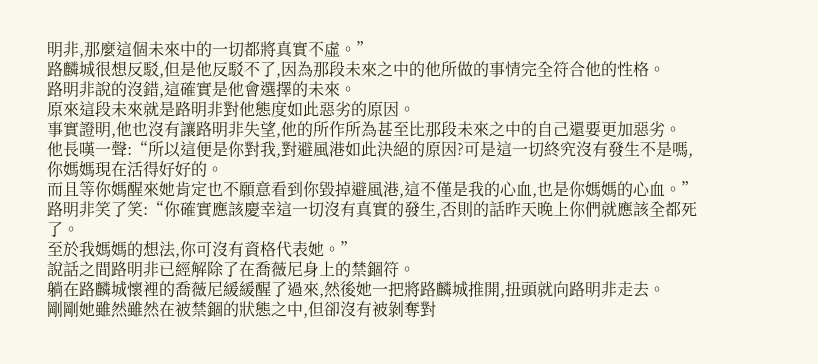明非,那麼這個未來中的一切都將真實不虛。”
路麟城很想反駁,但是他反駁不了,因為那段未來之中的他所做的事情完全符合他的性格。
路明非說的沒錯,這確實是他會選擇的未來。
原來這段未來就是路明非對他態度如此惡劣的原因。
事實證明,他也沒有讓路明非失望,他的所作所為甚至比那段未來之中的自己還要更加惡劣。
他長嘆一聲:“所以這便是你對我,對避風港如此決絕的原因?可是這一切終究沒有發生不是嗎,你媽媽現在活得好好的。
而且等你媽醒來她肯定也不願意看到你毀掉避風港,這不僅是我的心血,也是你媽媽的心血。”
路明非笑了笑:“你確實應該慶幸這一切沒有真實的發生,否則的話昨天晚上你們就應該全都死了。
至於我媽媽的想法,你可沒有資格代表她。”
說話之間路明非已經解除了在喬薇尼身上的禁錮符。
躺在路麟城懷裡的喬薇尼緩緩醒了過來,然後她一把將路麟城推開,扭頭就向路明非走去。
剛剛她雖然雖然在被禁錮的狀態之中,但卻沒有被剝奪對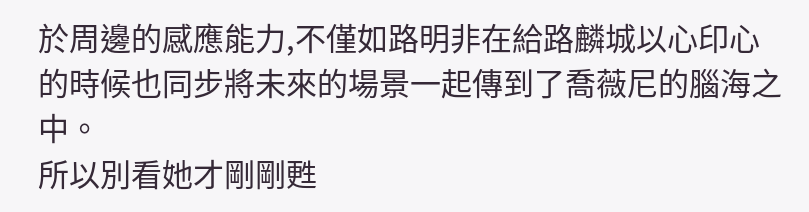於周邊的感應能力,不僅如路明非在給路麟城以心印心的時候也同步將未來的場景一起傳到了喬薇尼的腦海之中。
所以別看她才剛剛甦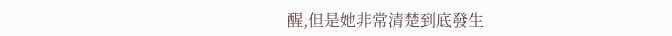醒,但是她非常清楚到底發生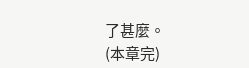了甚麼。
(本章完)